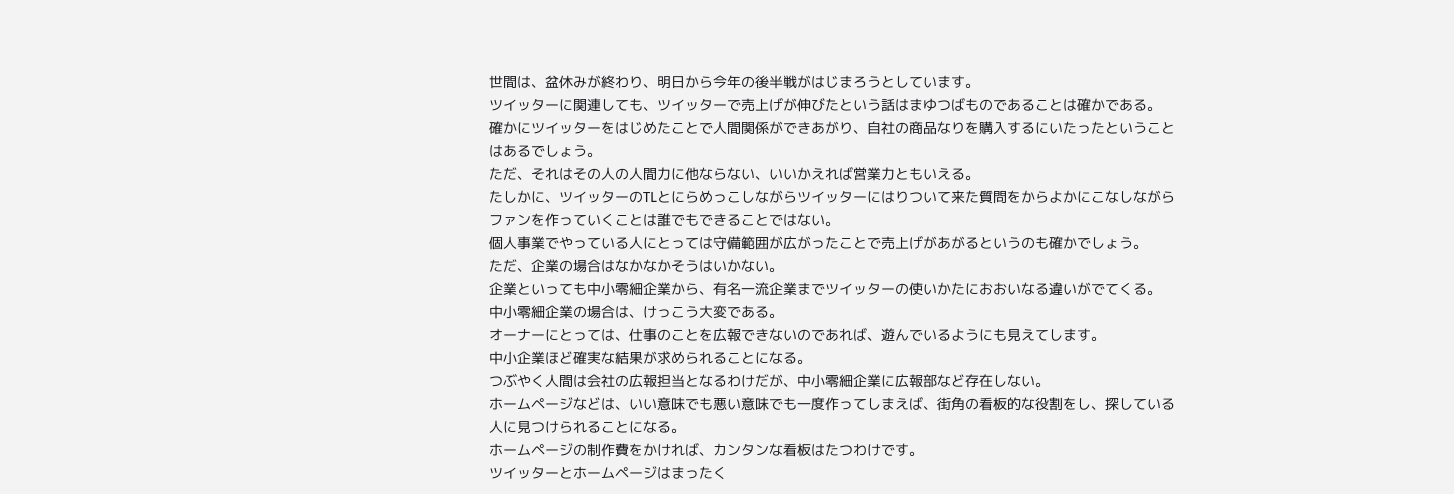世間は、盆休みが終わり、明日から今年の後半戦がはじまろうとしています。
ツイッターに関連しても、ツイッターで売上げが伸びたという話はまゆつばものであることは確かである。
確かにツイッターをはじめたことで人間関係ができあがり、自社の商品なりを購入するにいたったということはあるでしょう。
ただ、それはその人の人間力に他ならない、いいかえれば営業力ともいえる。
たしかに、ツイッターのTLとにらめっこしながらツイッターにはりついて来た質問をからよかにこなしながらファンを作っていくことは誰でもできることではない。
個人事業でやっている人にとっては守備範囲が広がったことで売上げがあがるというのも確かでしょう。
ただ、企業の場合はなかなかそうはいかない。
企業といっても中小零細企業から、有名一流企業までツイッターの使いかたにおおいなる違いがでてくる。
中小零細企業の場合は、けっこう大変である。
オーナーにとっては、仕事のことを広報できないのであれば、遊んでいるようにも見えてします。
中小企業ほど確実な結果が求められることになる。
つぶやく人間は会社の広報担当となるわけだが、中小零細企業に広報部など存在しない。
ホームページなどは、いい意味でも悪い意味でも一度作ってしまえば、街角の看板的な役割をし、探している人に見つけられることになる。
ホームページの制作費をかければ、カンタンな看板はたつわけです。
ツイッターとホームページはまったく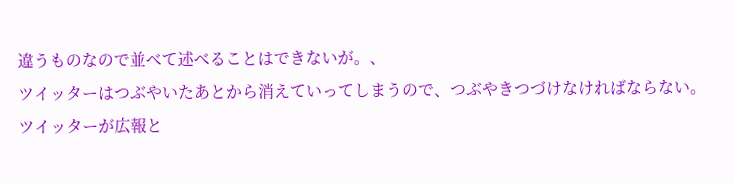違うものなので並べて述べることはできないが。、
ツイッターはつぶやいたあとから消えていってしまうので、つぶやきつづけなければならない。
ツイッターが広報と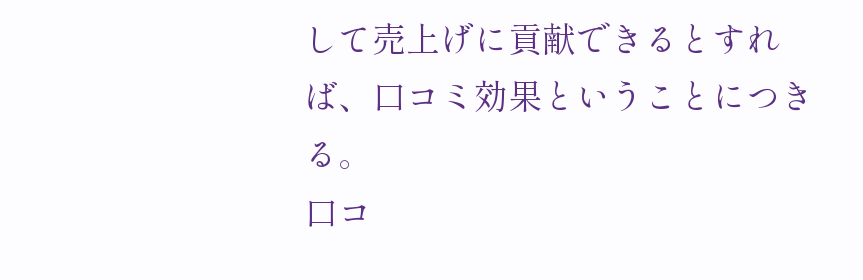して売上げに貢献できるとすれば、口コミ効果ということにつきる。
口コ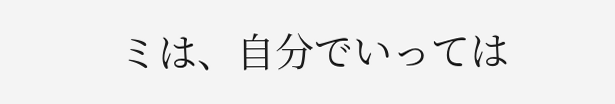ミは、自分でいっては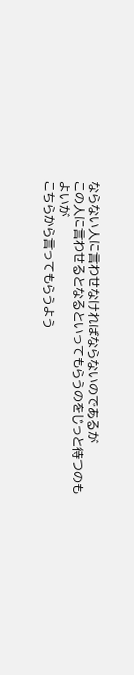ならない人に言わせなければならないのであるが
この人に言わせるとなるといってもらうのをじっと待つのもよいが
こちらから言ってもらうよう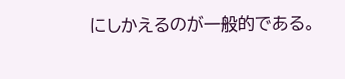にしかえるのが一般的である。